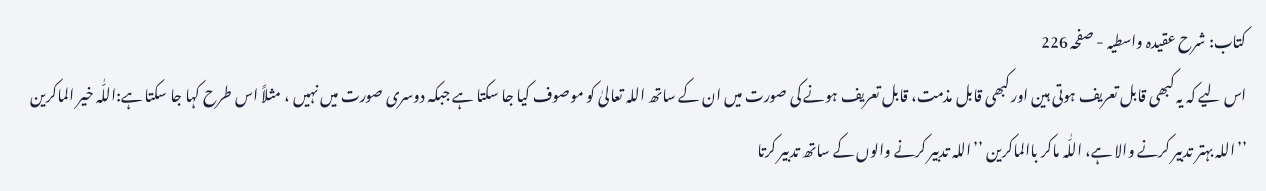کتاب: شرح عقیدہ واسطیہ - صفحہ 226
اس لیے کہ یہ کبھی قابل تعریف ہوتی ہین اور کبھی قابل مذمت، قابل تعریف ہونے کی صورت میں ان کے ساتھ اللہ تعالیٰ کو موصوف کیا جا سکتا ہے جبکہ دوسری صورت میں نہیں ، مثلاً اس طرح کہا جا سکتا ہے:اللّٰہ خیر الماکرین ’’اللہ بہتر تدبیر کرنے والا ہے، اللّٰہ ماکر باالماکرین ’’اللہ تدبیر کرنے والوں کے ساتھ تدبیر کرتا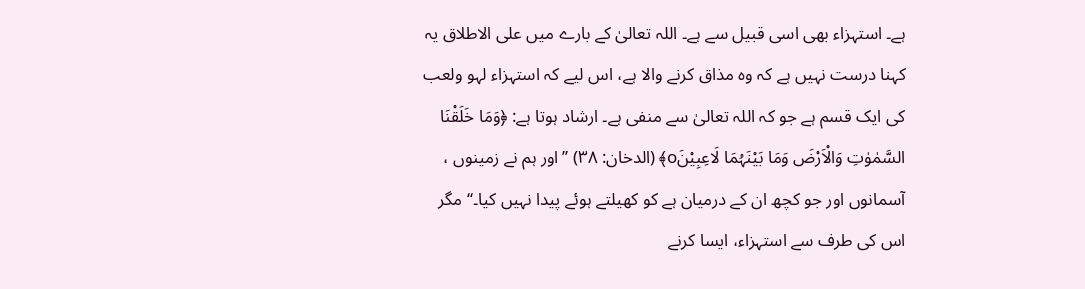ہے۔ استہزاء بھی اسی قبیل سے ہے۔ اللہ تعالیٰ کے بارے میں علی الاطلاق یہ کہنا درست نہیں ہے کہ وہ مذاق کرنے والا ہے، اس لیے کہ استہزاء لہو ولعب کی ایک قسم ہے جو کہ اللہ تعالیٰ سے منفی ہے۔ ارشاد ہوتا ہے: ﴿وَمَا خَلَقْنَا السَّمٰوٰتِ وَالْاَرْضَ وَمَا بَیْنَہُمَا لَاعِبِیْنَo﴾ (الدخان: ۳۸) ’’اور ہم نے زمینوں ، آسمانوں اور جو کچھ ان کے درمیان ہے کو کھیلتے ہوئے پیدا نہیں کیا۔‘‘ مگر اس کی طرف سے استہزاء، ایسا کرنے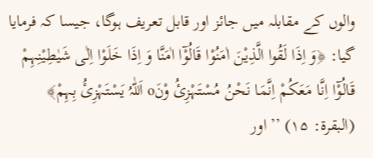والوں کے مقابلہ میں جائز اور قابل تعریف ہوگا، جیسا کہ فرمایا گیا: ﴿وَ اِذَا لَقُوا الَّذِیْنَ اٰمَنُوْا قَالُوْٓا اٰمَنَّا وَ اِذَا خَلَوْا اِلٰی شَیٰطِیْنِہِمْ قَالُوْٓا اِنَّا مَعَکُمْ اِنَّمَا نَحْنُ مُسْتَہْزِئُ وْنَo اَللّٰہُ یَسْتَہْزِیُٔ بِہِمْ﴾ (البقرۃ: ۱۵) ’’اور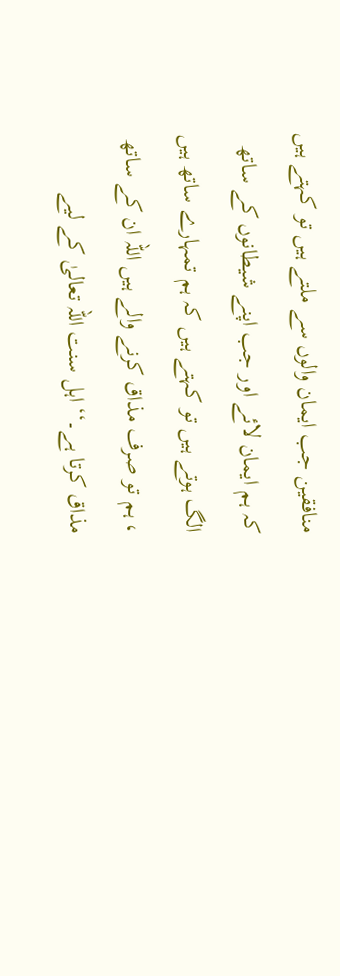منافقین جب ایمان والوں سے ملتے ہیں تو کہتے ہیں کہ ہم ایمان لائے اور جب اپنے شیطانوں کے ساتھ الگ ہوتے ہیں تو کہتے ہیں کہ ہم تمہارے ساتھ ہیں ، ہم تو صرف مذاق کرنے والے ہیں اللہ ان کے ساتھ مذاق کرتا ہے۔‘‘ اہل سنت اللہ تعالیٰ کے لیے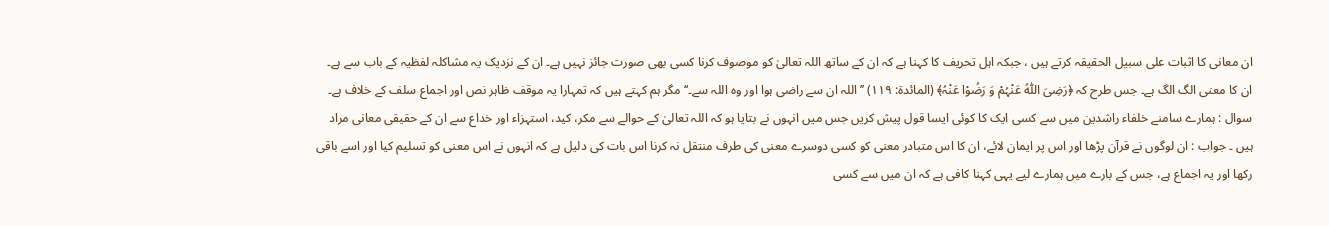ان معانی کا اثبات علی سبیل الحقیقہ کرتے ہیں ، جبکہ اہل تحریف کا کہنا ہے کہ ان کے ساتھ اللہ تعالیٰ کو موصوف کرنا کسی بھی صورت جائز نہیں ہے۔ ان کے نزدیک یہ مشاکلہ لفظیہ کے باب سے ہے۔ ان کا معنی الگ الگ ہے۔ جس طرح کہ ﴿رَضِیَ اللّٰہُ عَنْہُمْ وَ رَضُوْا عَنْہُ﴾ (المائدۃ: ۱۱۹) ’’اللہ ان سے راضی ہوا اور وہ اللہ سے۔‘‘ مگر ہم کہتے ہیں کہ تمہارا یہ موقف ظاہر نص اور اجماع سلف کے خلاف ہے۔ سوال : ہمارے سامنے خلفاء راشدین میں سے کسی ایک کا کوئی ایسا قول پیش کریں جس میں انہوں نے بتایا ہو کہ اللہ تعالیٰ کے حوالے سے مکر، کید، استہزاء اور خداع سے ان کے حقیقی معانی مراد ہیں ۔ جواب : ان لوگوں نے قرآن پڑھا اور اس پر ایمان لائے، ان کا اس متبادر معنی کو کسی دوسرے معنی کی طرف منتقل نہ کرنا اس بات کی دلیل ہے کہ انہوں نے اس معنی کو تسلیم کیا اور اسے باقی رکھا اور یہ اجماع ہے، جس کے بارے میں ہمارے لیے یہی کہنا کافی ہے کہ ان میں سے کسی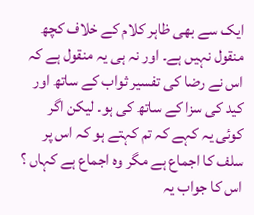ایک سے بھی ظاہر کلام کے خلاف کچھ منقول نہیں ہے۔ اور نہ ہی یہ منقول ہے کہ اس نے رضا کی تفسیر ثواب کے ساتھ اور کید کی سزا کے ساتھ کی ہو۔ لیکن اگر کوئی یہ کہے کہ تم کہتے ہو کہ اس پر سلف کا اجماع ہے مگر وہ اجماع ہے کہاں ؟ اس کا جواب یہ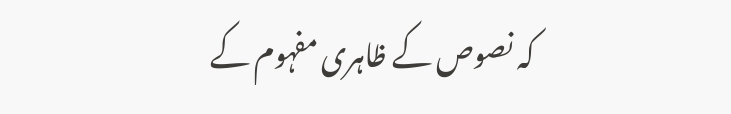کہ نصوص کے ظاہری مفہوم کے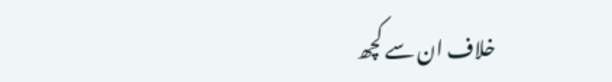خلاف ان سے کچھ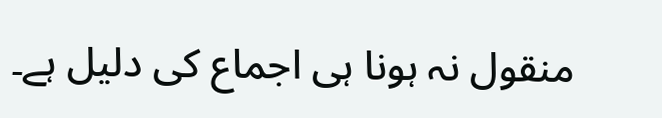منقول نہ ہونا ہی اجماع کی دلیل ہے۔